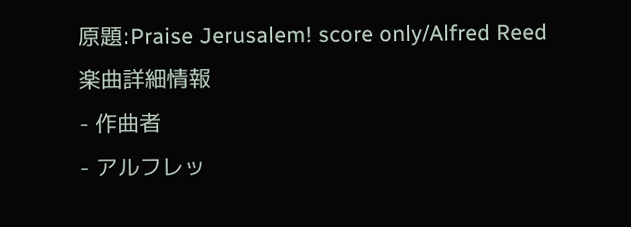原題:Praise Jerusalem! score only/Alfred Reed
楽曲詳細情報
- 作曲者
- アルフレッ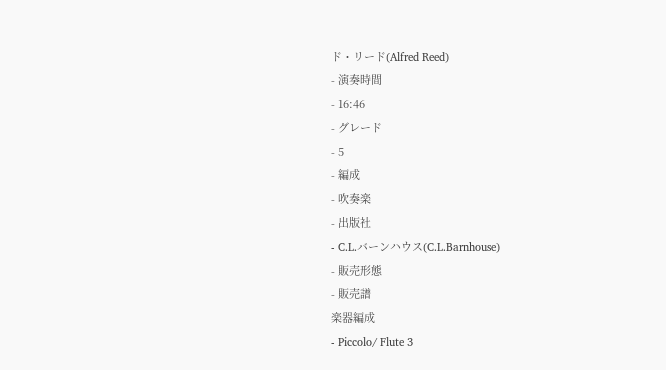ド・リード(Alfred Reed)
- 演奏時間
- 16:46
- グレード
- 5
- 編成
- 吹奏楽
- 出版社
- C.L.バーンハウス(C.L.Barnhouse)
- 販売形態
- 販売譜
楽器編成
- Piccolo/ Flute 3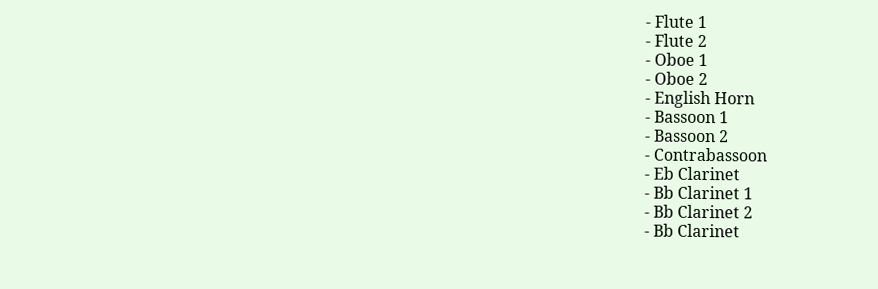- Flute 1
- Flute 2
- Oboe 1
- Oboe 2
- English Horn
- Bassoon 1
- Bassoon 2
- Contrabassoon
- Eb Clarinet
- Bb Clarinet 1
- Bb Clarinet 2
- Bb Clarinet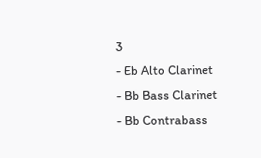3
- Eb Alto Clarinet
- Bb Bass Clarinet
- Bb Contrabass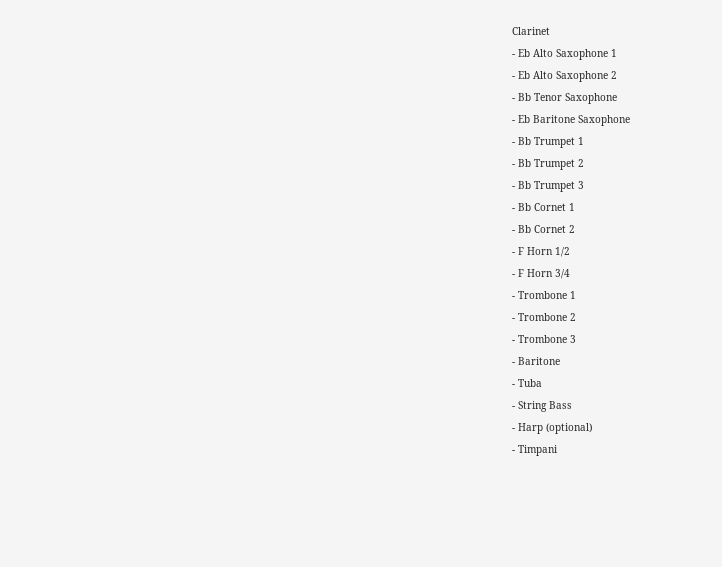Clarinet
- Eb Alto Saxophone 1
- Eb Alto Saxophone 2
- Bb Tenor Saxophone
- Eb Baritone Saxophone
- Bb Trumpet 1
- Bb Trumpet 2
- Bb Trumpet 3
- Bb Cornet 1
- Bb Cornet 2
- F Horn 1/2
- F Horn 3/4
- Trombone 1
- Trombone 2
- Trombone 3
- Baritone
- Tuba
- String Bass
- Harp (optional)
- Timpani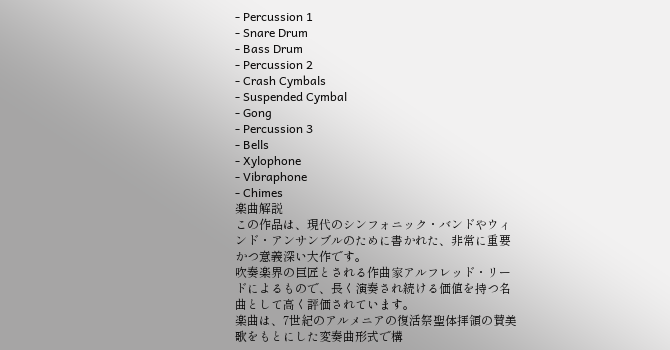- Percussion 1
- Snare Drum
- Bass Drum
- Percussion 2
- Crash Cymbals
- Suspended Cymbal
- Gong
- Percussion 3
- Bells
- Xylophone
- Vibraphone
- Chimes
楽曲解説
この作品は、現代のシンフォニック・バンドやウィンド・アンサンブルのために書かれた、非常に重要かつ意義深い大作です。
吹奏楽界の巨匠とされる作曲家アルフレッド・リードによるもので、長く演奏され続ける価値を持つ名曲として高く評価されています。
楽曲は、7世紀のアルメニアの復活祭聖体拝領の賛美歌をもとにした変奏曲形式で構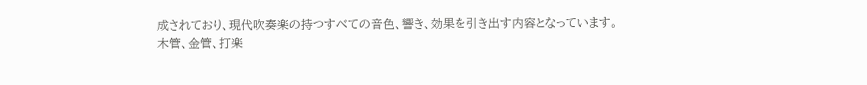成されており、現代吹奏楽の持つすべての音色、響き、効果を引き出す内容となっています。
木管、金管、打楽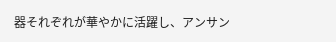器それぞれが華やかに活躍し、アンサン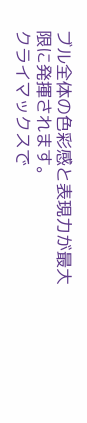ブル全体の色彩感と表現力が最大限に発揮されます。
クライマックスで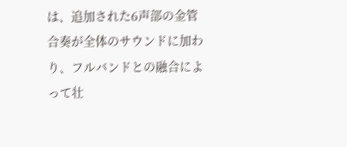は、追加された6声部の金管合奏が全体のサウンドに加わり、フルバンドとの融合によって壮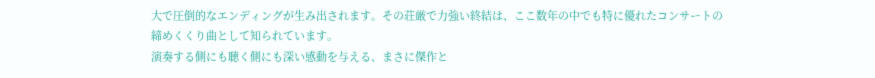大で圧倒的なエンディングが生み出されます。その荘厳で力強い終結は、ここ数年の中でも特に優れたコンサートの締めくくり曲として知られています。
演奏する側にも聴く側にも深い感動を与える、まさに傑作と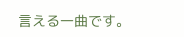言える一曲です。